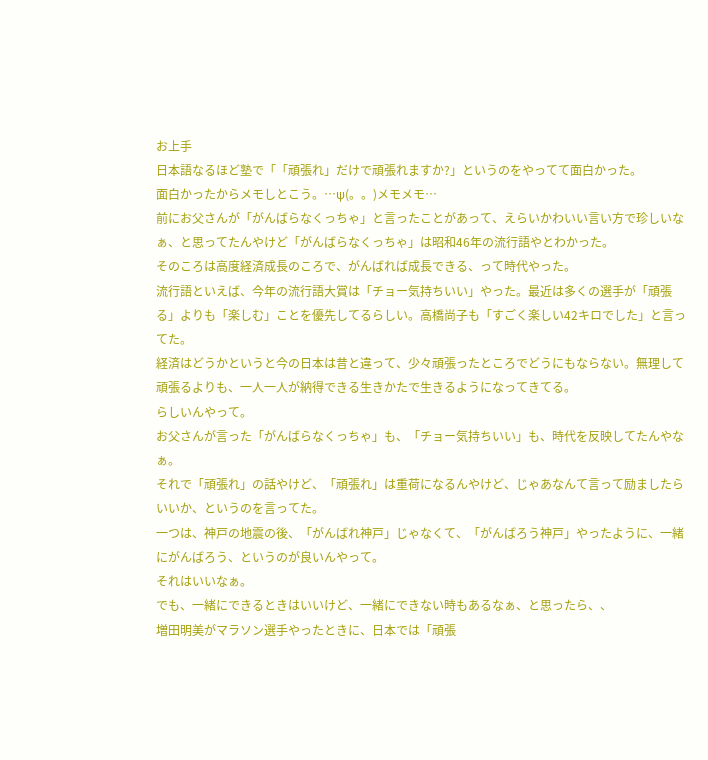お上手
日本語なるほど塾で「「頑張れ」だけで頑張れますか?」というのをやってて面白かった。
面白かったからメモしとこう。…ψ(。。)メモメモ…
前にお父さんが「がんばらなくっちゃ」と言ったことがあって、えらいかわいい言い方で珍しいなぁ、と思ってたんやけど「がんばらなくっちゃ」は昭和46年の流行語やとわかった。
そのころは高度経済成長のころで、がんばれば成長できる、って時代やった。
流行語といえば、今年の流行語大賞は「チョー気持ちいい」やった。最近は多くの選手が「頑張る」よりも「楽しむ」ことを優先してるらしい。高橋尚子も「すごく楽しい42キロでした」と言ってた。
経済はどうかというと今の日本は昔と違って、少々頑張ったところでどうにもならない。無理して頑張るよりも、一人一人が納得できる生きかたで生きるようになってきてる。
らしいんやって。
お父さんが言った「がんばらなくっちゃ」も、「チョー気持ちいい」も、時代を反映してたんやなぁ。
それで「頑張れ」の話やけど、「頑張れ」は重荷になるんやけど、じゃあなんて言って励ましたらいいか、というのを言ってた。
一つは、神戸の地震の後、「がんばれ神戸」じゃなくて、「がんばろう神戸」やったように、一緒にがんばろう、というのが良いんやって。
それはいいなぁ。
でも、一緒にできるときはいいけど、一緒にできない時もあるなぁ、と思ったら、、
増田明美がマラソン選手やったときに、日本では「頑張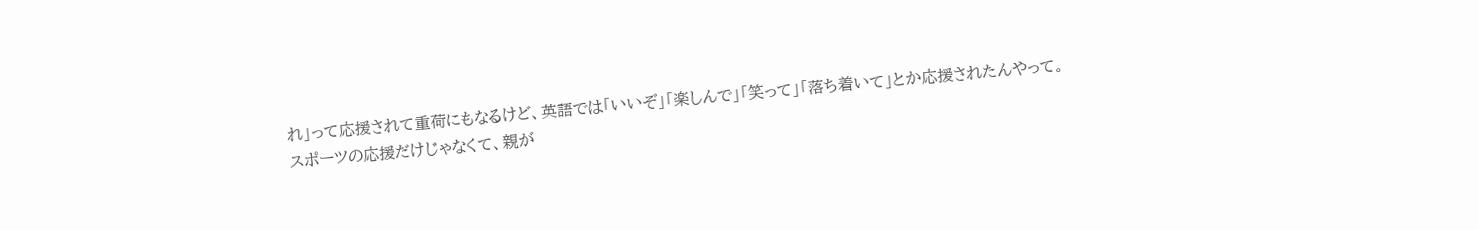れ」って応援されて重荷にもなるけど、英語では「いいぞ」「楽しんで」「笑って」「落ち着いて」とか応援されたんやって。
スポーツの応援だけじゃなくて、親が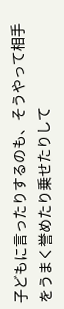子どもに言ったりするのも、そうやって相手をうまく誉めたり乗せたりして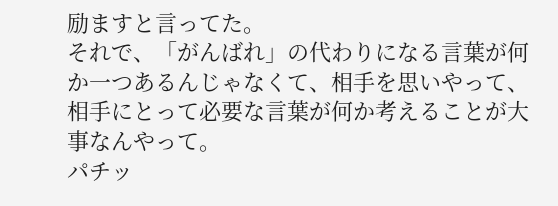励ますと言ってた。
それで、「がんばれ」の代わりになる言葉が何か一つあるんじゃなくて、相手を思いやって、相手にとって必要な言葉が何か考えることが大事なんやって。
パチッ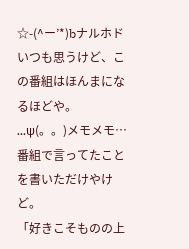☆-(^ー’*)bナルホド いつも思うけど、この番組はほんまになるほどや。
…ψ(。。)メモメモ… 番組で言ってたことを書いただけやけど。
「好きこそものの上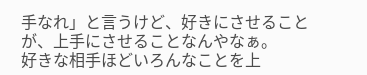手なれ」と言うけど、好きにさせることが、上手にさせることなんやなぁ。
好きな相手ほどいろんなことを上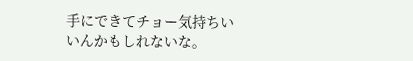手にできてチョー気持ちいいんかもしれないな。